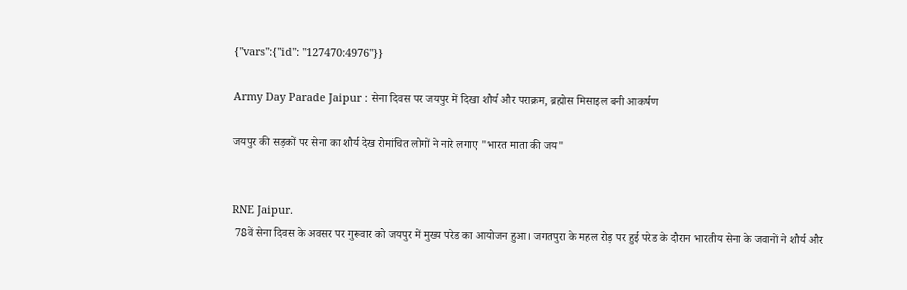{"vars":{"id": "127470:4976"}}

Army Day Parade Jaipur : सेना दिवस पर जयपुर में दिखा शौर्य और पराक्रम, ब्रह्मोस मिसाइल बनी आकर्षण

जयपुर की सड़कों पर सेना का शौर्य देख रोमांचित लोगों ने नारे लगाए "भारत माता की जय"


RNE Jaipur.
 78वें सेना दिवस के अवसर पर गुरूवार को जयपुर में मुख्य परेड का आयोजन हुआ। जगतपुरा के महल रोड़ पर हुई परेड के दौरान भारतीय सेना के जवानों ने शौर्य और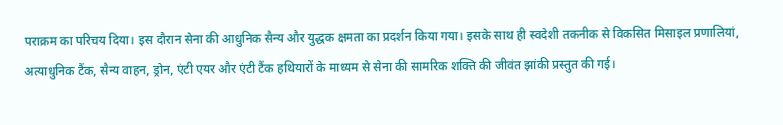पराक्रम का परिचय दिया। इस दौरान सेना की आधुनिक सैन्य और युद्धक क्षमता का प्रदर्शन किया गया। इसके साथ ही स्वदेशी तकनीक से विकसित मिसाइल प्रणालियां, अत्याधुनिक टैंक, सैन्य वाहन, ड्रोन, एंटी एयर और एंटी टैंक हथियारों के माध्यम से सेना की सामरिक शक्ति की जीवंत झांकी प्रस्तुत की गई।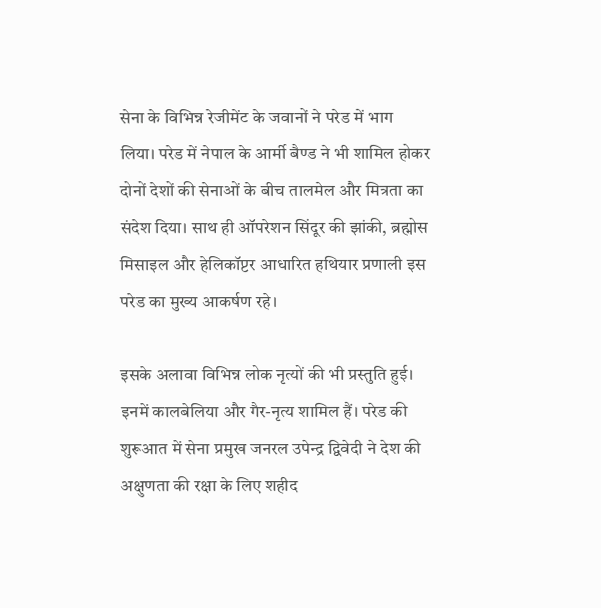सेना के विभिन्न रेजीमेंट के जवानों ने परेड में भाग लिया। परेड में नेपाल के आर्मी बैण्ड ने भी शामिल होकर दोनों देशों की सेनाओं के बीच तालमेल और मित्रता का संदेश दिया। साथ ही ऑपरेशन सिंदूर की झांकी, ब्रह्मोस मिसाइल और हेलिकॉप्टर आधारित हथियार प्रणाली इस परेड का मुख्य आकर्षण रहे।

इसके अलावा विभिन्न लोक नृत्यों की भी प्रस्तुति हुई। इनमें कालबेलिया और गैर-नृत्य शामिल हैं। परेड की शुरूआत में सेना प्रमुख जनरल उपेन्द्र द्विवेदी ने देश की अक्षुणता की रक्षा के लिए शहीद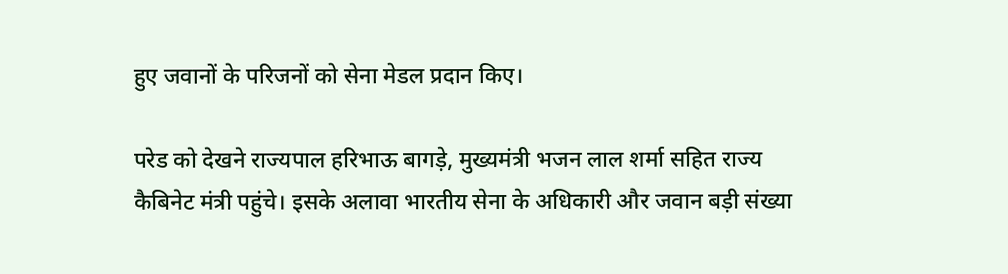हुए जवानों के परिजनों को सेना मेडल प्रदान किए।

परेड को देखने राज्यपाल हरिभाऊ बागड़े, मुख्यमंत्री भजन लाल शर्मा सहित राज्य कैबिनेट मंत्री पहुंचे। इसके अलावा भारतीय सेना के अधिकारी और जवान बड़ी संख्या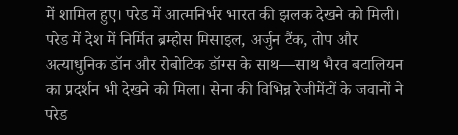में शामिल हुए। परेड में आत्मनिर्भर भारत की झलक देखने को मिली। परेड में देश में निर्मित ब्रम्होस मिसाइल, अर्जुन टैंक, तोप और अत्याधुनिक डॉन और रोबोटिक डॉग्स के साथ—साथ भैरव बटालियन का प्रदर्शन भी देखने को मिला। सेना की विभिन्न रेजीमेंटों के जवानों ने परेड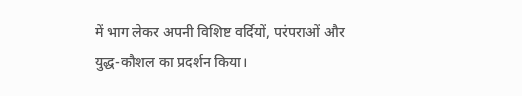में भाग लेकर अपनी विशिष्ट वर्दियों, परंपराओं और युद्ध-कौशल का प्रदर्शन किया।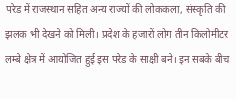परेड में राजस्थान सहित अन्य राज्यों की लोककला, संस्कृति की झलक भी देखने को मिली। प्रदेश के हजारों लोग तीन किलोमीटर लम्बे क्षेत्र में आयोजित हुई इस परेड के साक्षी बने। इन सबके बीच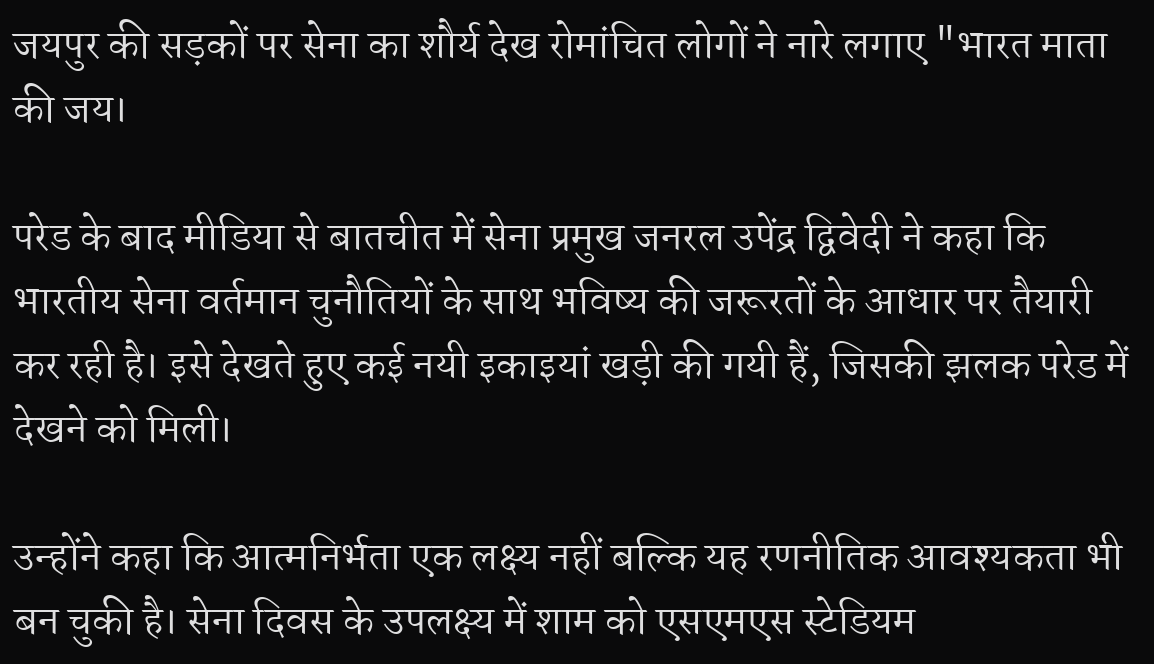जयपुर की सड़कों पर सेना का शौर्य देख रोमांचित लोगों ने नारे लगाए "भारत माता की जय।

परेड के बाद मीडिया से बातचीत में सेना प्रमुख जनरल उपेंद्र द्विवेदी ने कहा कि भारतीय सेना वर्तमान चुनौतियों के साथ भविष्य की जरूरतों के आधार पर तैयारी कर रही है। इसे देखते हुए कई नयी इकाइयां खड़ी की गयी हैं, जिसकी झलक परेड में देखने को मिली।

उन्होंने कहा कि आत्मनिर्भता एक लक्ष्य नहीं बल्कि यह रणनीतिक आवश्यकता भी बन चुकी है। सेना दिवस के उपलक्ष्य में शाम को एसएमएस स्टेडियम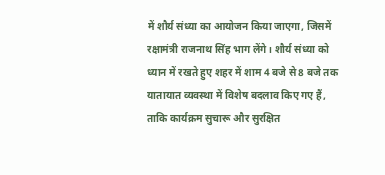में शौर्य संध्या का आयोजन किया जाएगा, जिसमें रक्षामंत्री राजनाथ सिंह भाग लेंगे। शौर्य संध्या को ध्यान में रखते हुए शहर में शाम 4 बजे से 8 बजे तक यातायात व्यवस्था में विशेष बदलाव किए गए हैं, ताकि कार्यक्रम सुचारू और सुरक्षित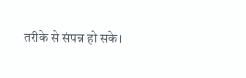तरीके से संपन्न हो सके।